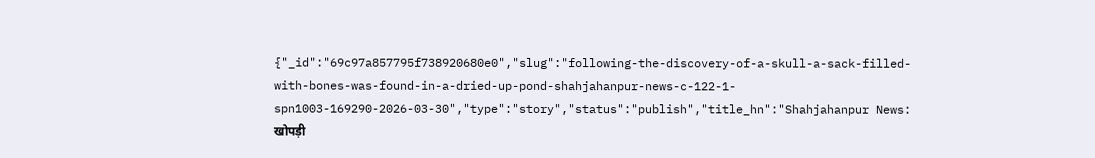{"_id":"69c97a857795f738920680e0","slug":"following-the-discovery-of-a-skull-a-sack-filled-with-bones-was-found-in-a-dried-up-pond-shahjahanpur-news-c-122-1-spn1003-169290-2026-03-30","type":"story","status":"publish","title_hn":"Shahjahanpur News: खोपड़ी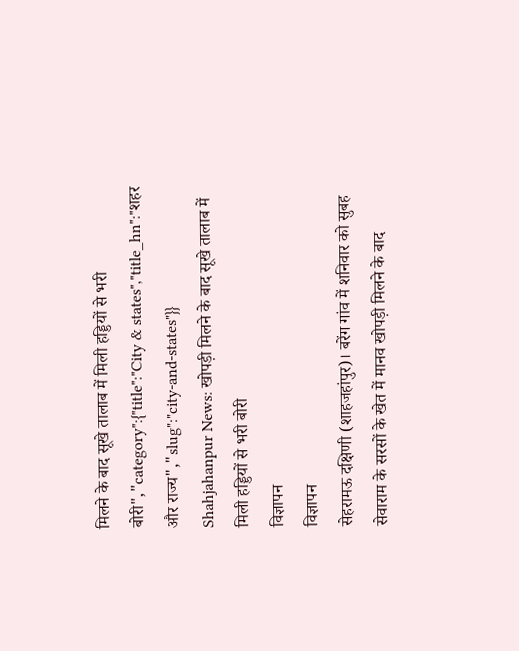मिलने के बाद सूखे तालाब में मिली हड्डियों से भरी बोरी","category":{"title":"City & states","title_hn":"शहर और राज्य","slug":"city-and-states"}}
Shahjahanpur News: खोपड़ी मिलने के बाद सूखे तालाब में मिली हड्डियों से भरी बोरी
विज्ञापन
विज्ञापन
सेहरामऊ दक्षिणी (शाहजहांपुर)। बरेंग गांव में शनिवार को सुबह सेवाराम के सरसों के खेत में मानव खोपड़ी मिलने के बाद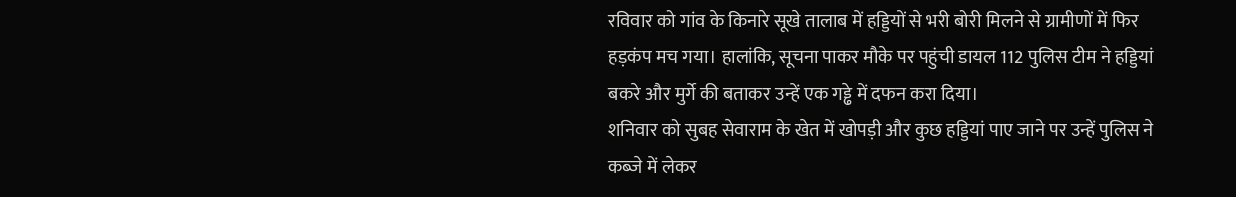रविवार को गांव के किनारे सूखे तालाब में हड्डियों से भरी बोरी मिलने से ग्रामीणों में फिर हड़कंप मच गया। हालांकि, सूचना पाकर मौके पर पहुंची डायल 112 पुलिस टीम ने हड्डियां बकरे और मुर्गे की बताकर उन्हें एक गड्ढे में दफन करा दिया।
शनिवार को सुबह सेवाराम के खेत में खोपड़ी और कुछ हड्डियां पाए जाने पर उन्हें पुलिस ने कब्जे में लेकर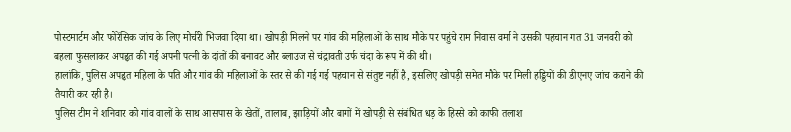पोस्टमार्टम और फोरेंसिक जांच के लिए मोर्चरी भिजवा दिया था। खोपड़ी मिलने पर गांव की महिलाओं के साथ मौके पर पहुंचे राम निवास वर्मा ने उसकी पहचान गत 31 जनवरी को बहला फुसलाकर अपहृत की गई अपनी पत्नी के दांतों की बनावट और ब्लाउज से चंद्रावती उर्फ चंदा के रूप में की थी।
हालांकि, पुलिस अपहृत महिला के पति और गांव की महिलाओं के स्तर से की गई गई पहचान से संतुष्ट नहीं है, इसलिए खोपड़ी समेत मौके पर मिली हड्डियों की डीएनए जांच कराने की तैयारी कर रही है।
पुलिस टीम ने शनिवार को गांव वालों के साथ आसपास के खेतों, तालाब, झाड़ियों और बागों में खोपड़ी से संबंधित धड़ के हिस्से को काफी तलाश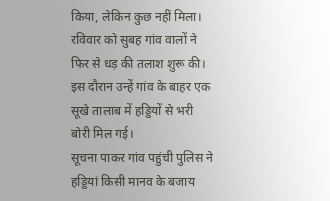किया, लेकिन कुछ नहीं मिला। रविवार को सुबह गांव वालों ने फिर से धड़ की तलाश शुरू की। इस दौरान उन्हें गांव के बाहर एक सूखे तालाब में हड्डियों से भरी बोरी मिल गई।
सूचना पाकर गांव पहुंची पुलिस ने हड्डियां किसी मानव के बजाय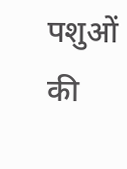पशुओं की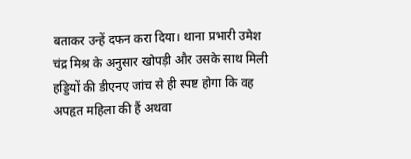बताकर उन्हें दफन करा दिया। थाना प्रभारी उमेश चंद्र मिश्र के अनुसार खोपड़ी और उसके साथ मिली हड्डियों की डीएनए जांच से ही स्पष्ट होगा कि वह अपहृत महिला की हैं अथवा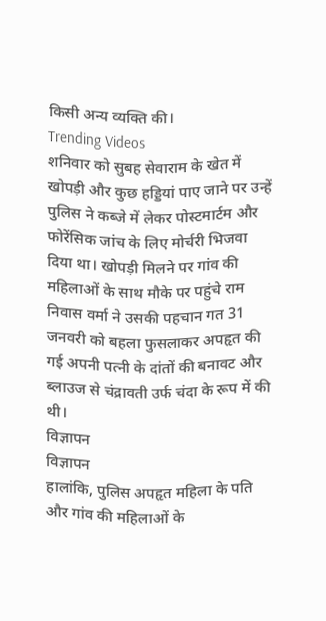किसी अन्य व्यक्ति की।
Trending Videos
शनिवार को सुबह सेवाराम के खेत में खोपड़ी और कुछ हड्डियां पाए जाने पर उन्हें पुलिस ने कब्जे में लेकर पोस्टमार्टम और फोरेंसिक जांच के लिए मोर्चरी भिजवा दिया था। खोपड़ी मिलने पर गांव की महिलाओं के साथ मौके पर पहुंचे राम निवास वर्मा ने उसकी पहचान गत 31 जनवरी को बहला फुसलाकर अपहृत की गई अपनी पत्नी के दांतों की बनावट और ब्लाउज से चंद्रावती उर्फ चंदा के रूप में की थी।
विज्ञापन
विज्ञापन
हालांकि, पुलिस अपहृत महिला के पति और गांव की महिलाओं के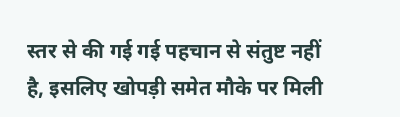स्तर से की गई गई पहचान से संतुष्ट नहीं है, इसलिए खोपड़ी समेत मौके पर मिली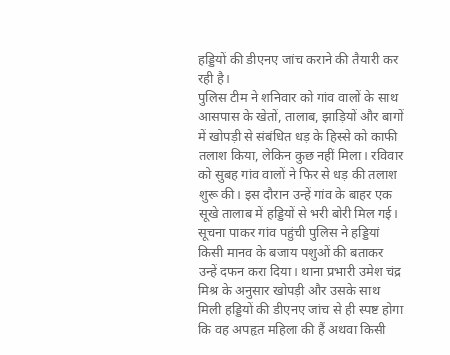हड्डियों की डीएनए जांच कराने की तैयारी कर रही है।
पुलिस टीम ने शनिवार को गांव वालों के साथ आसपास के खेतों, तालाब, झाड़ियों और बागों में खोपड़ी से संबंधित धड़ के हिस्से को काफी तलाश किया, लेकिन कुछ नहीं मिला। रविवार को सुबह गांव वालों ने फिर से धड़ की तलाश शुरू की। इस दौरान उन्हें गांव के बाहर एक सूखे तालाब में हड्डियों से भरी बोरी मिल गई।
सूचना पाकर गांव पहुंची पुलिस ने हड्डियां किसी मानव के बजाय पशुओं की बताकर उन्हें दफन करा दिया। थाना प्रभारी उमेश चंद्र मिश्र के अनुसार खोपड़ी और उसके साथ मिली हड्डियों की डीएनए जांच से ही स्पष्ट होगा कि वह अपहृत महिला की हैं अथवा किसी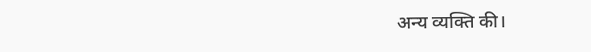अन्य व्यक्ति की।